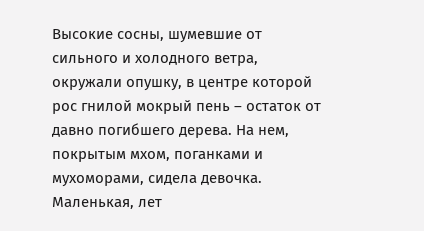Высокие сосны, шумевшие от сильного и холодного ветра, окружали опушку, в центре которой рос гнилой мокрый пень – остаток от давно погибшего дерева. На нем, покрытым мхом, поганками и мухоморами, сидела девочка. Маленькая, лет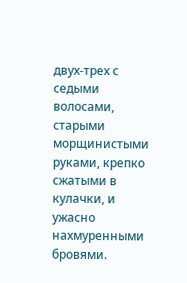двух-трех с седыми волосами, старыми морщинистыми руками, крепко сжатыми в кулачки, и ужасно нахмуренными бровями.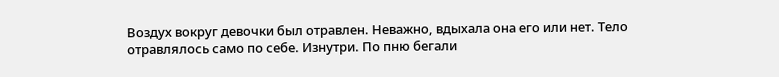Воздух вокруг девочки был отравлен. Неважно, вдыхала она его или нет. Тело отравлялось само по себе. Изнутри. По пню бегали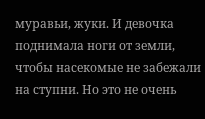муравьи, жуки. И девочка поднимала ноги от земли, чтобы насекомые не забежали на ступни. Но это не очень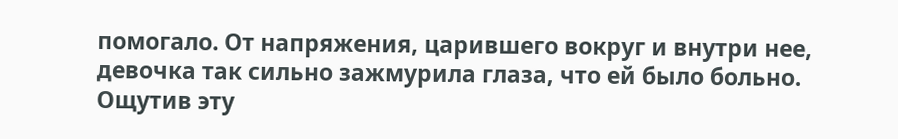помогало. От напряжения, царившего вокруг и внутри нее, девочка так сильно зажмурила глаза, что ей было больно. Ощутив эту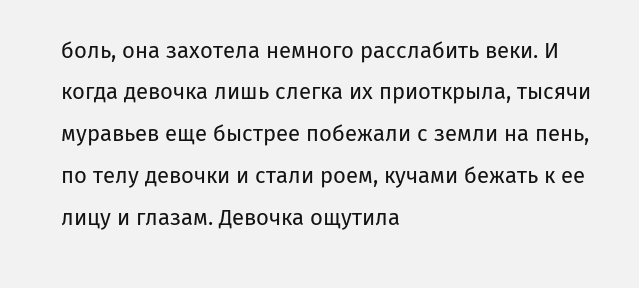боль, она захотела немного расслабить веки. И когда девочка лишь слегка их приоткрыла, тысячи муравьев еще быстрее побежали с земли на пень, по телу девочки и стали роем, кучами бежать к ее лицу и глазам. Девочка ощутила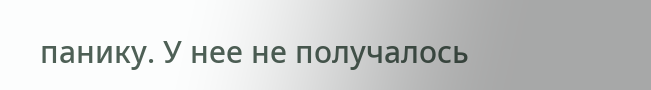панику. У нее не получалось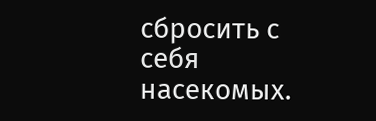сбросить с себя насекомых.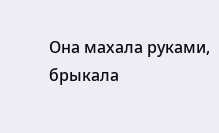Она махала руками, брыкала